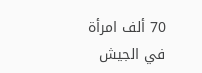70 ألف امرأة في الجيش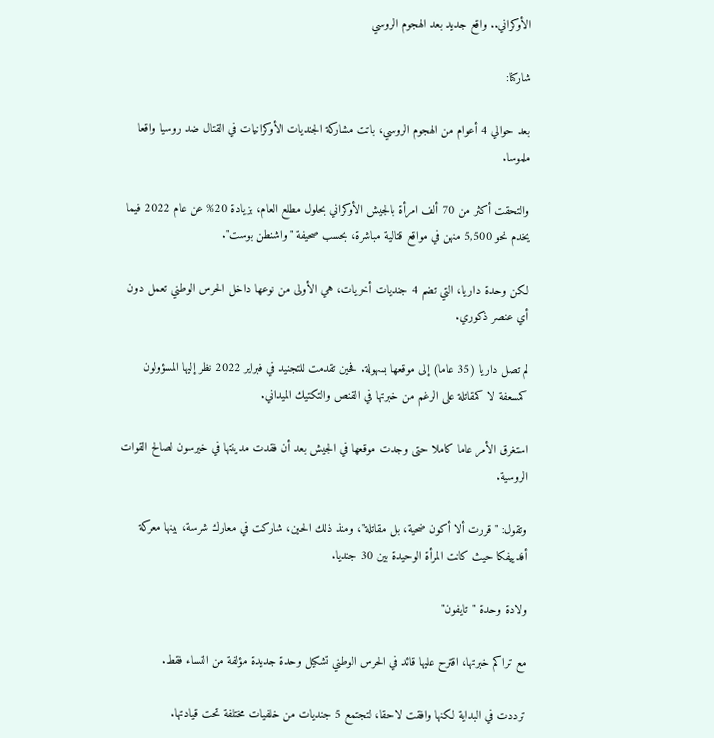الأوكراني.. واقع جديد بعد الهجوم الروسي

شاركنا:

بعد حوالي 4 أعوام من الهجوم الروسي، باتت مشاركة الجنديات الأوكرانيات في القتال ضد روسيا واقعا ملموسا.

والتحقت أكثر من 70 ألف امرأة بالجيش الأوكراني بحلول مطلع العام، بزيادة 20% عن عام 2022 فيما يخدم نحو 5,500 منهن في مواقع قتالية مباشرة، بحسب صحيفة "واشنطن بوست".

لكن وحدة داريا، التي تضم 4 جنديات أخريات، هي الأولى من نوعها داخل الحرس الوطني تعمل دون أي عنصر ذكوري.

لم تصل داريا (35 عاما) إلى موقعها بسهولة. فحين تقدمت للتجنيد في فبراير 2022 نظر إليها المسؤولون كمسعفة لا كمقاتلة على الرغم من خبرتها في القنص والتكتيك الميداني.

استغرق الأمر عاما كاملا حتى وجدت موقعها في الجيش بعد أن فقدت مدينتها في خيرسون لصالح القوات الروسية.

وتقول: "قررت ألا أكون ضحية، بل مقاتلة"، ومنذ ذلك الحين، شاركت في معارك شرسة، بينها معركة أفدييفكا حيث كانت المرأة الوحيدة بين 30 جنديا.

ولادة وحدة "تايفون"

مع تراكم خبرتها، اقترح عليها قائد في الحرس الوطني تشكيل وحدة جديدة مؤلفة من النساء فقط.

ترددت في البداية لكنها وافقت لاحقا، لتجتمع 5 جنديات من خلفيات مختلفة تحت قيادتها.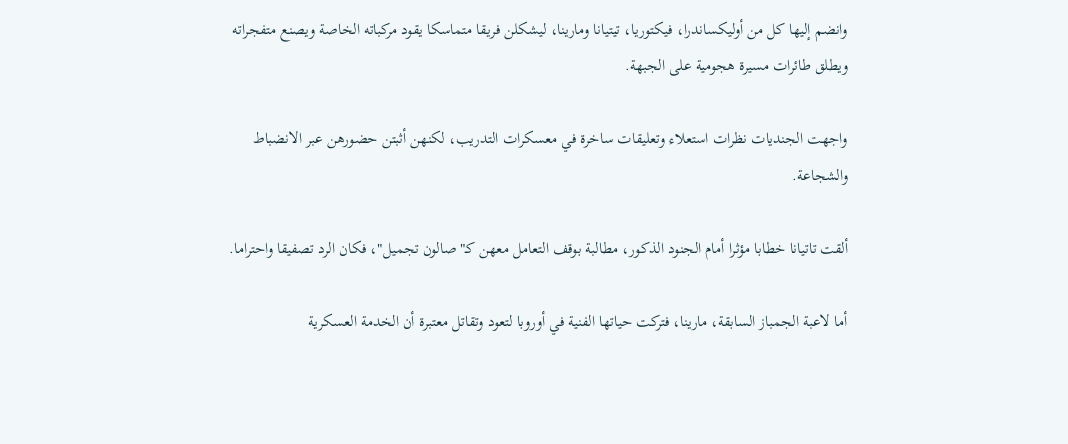وانضم إليها كل من أوليكساندرا، فيكتوريا، تيتيانا ومارينا، ليشكلن فريقا متماسكا يقود مركباته الخاصة ويصنع متفجراته ويطلق طائرات مسيرة هجومية على الجبهة.

واجهت الجنديات نظرات استعلاء وتعليقات ساخرة في معسكرات التدريب، لكنهن أثبتن حضورهن عبر الانضباط والشجاعة.

ألقت تاتيانا خطابا مؤثرا أمام الجنود الذكور، مطالبة بوقف التعامل معهن كـ"صالون تجميل"، فكان الرد تصفيقا واحتراما.

أما لاعبة الجمباز السابقة، مارينا، فتركت حياتها الفنية في أوروبا لتعود وتقاتل معتبرة أن الخدمة العسكرية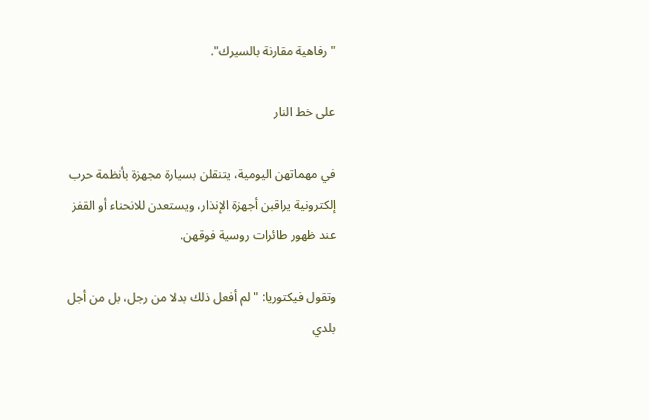"رفاهية مقارنة بالسيرك".

على خط النار

في مهماتهن اليومية، يتنقلن بسيارة مجهزة بأنظمة حرب إلكترونية يراقبن أجهزة الإنذار، ويستعدن للانحناء أو القفز عند ظهور طائرات روسية فوقهن.

وتقول فيكتوريا: "لم أفعل ذلك بدلا من رجل، بل من أجل بلدي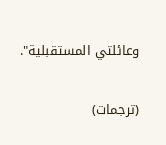وعائلتي المستقبلية".

(ترجمات)